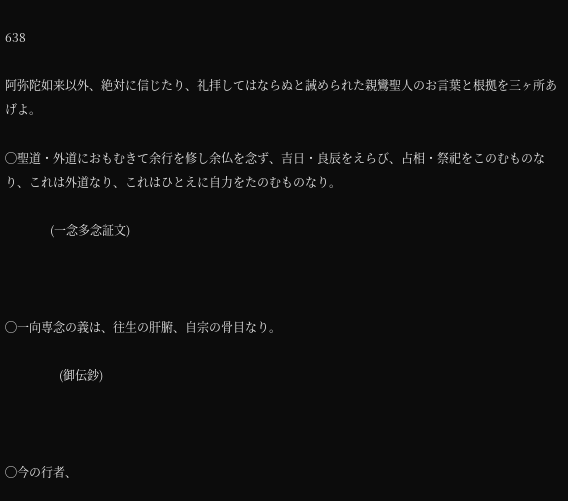638

阿弥陀如来以外、絶対に信じたり、礼拝してはならぬと誡められた親鸞聖人のお言葉と根拠を三ヶ所あげよ。

◯聖道・外道におもむきて余行を修し余仏を念ず、吉日・良辰をえらび、占相・祭祀をこのむものなり、これは外道なり、これはひとえに自力をたのむものなり。

               (一念多念証文)



◯一向専念の義は、往生の肝腑、自宗の骨目なり。

                  (御伝鈔)



◯今の行者、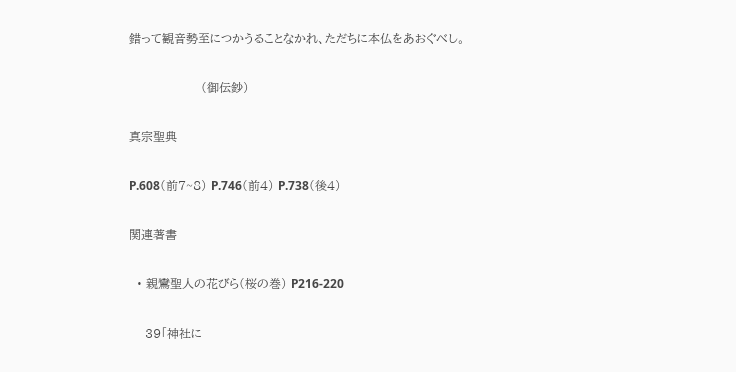錯って観音勢至につかうることなかれ、ただちに本仏をあおぐべし。

                  (御伝鈔)

真宗聖典

P.608(前7~8) P.746(前4) P.738(後4)

関連著書

  • 親鸞聖人の花びら(桜の巻) P216-220

    39「神社に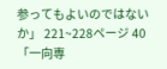参ってもよいのではないか」 221~228ページ 40「一向専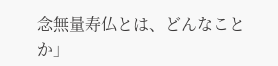念無量寿仏とは、どんなことか」